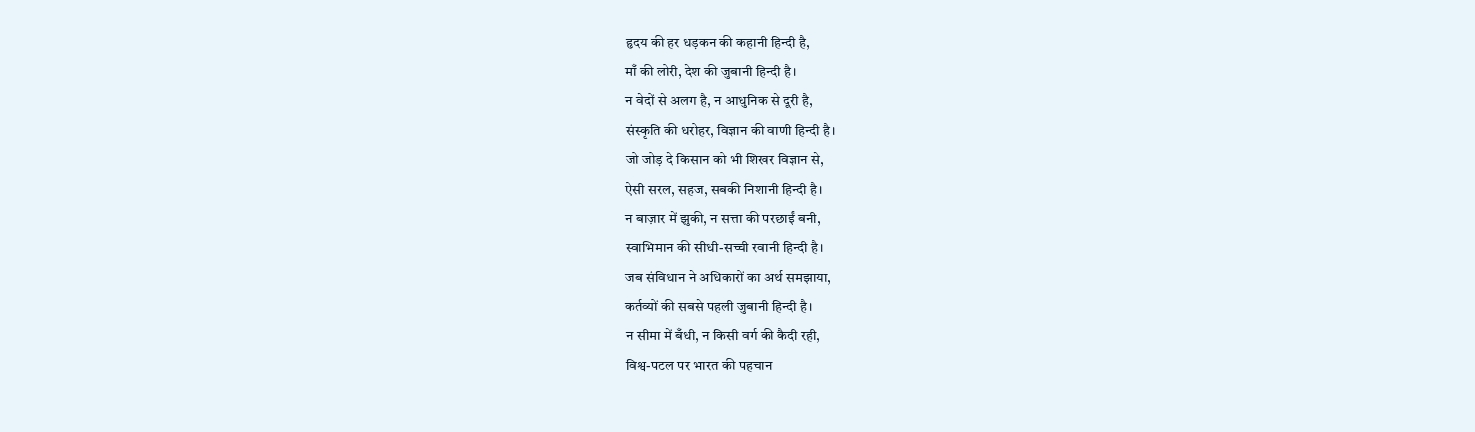हृदय की हर धड़कन की कहानी हिन्दी है,
माँ की लोरी, देश की जुबानी हिन्दी है।
न वेदों से अलग है, न आधुनिक से दूरी है,
संस्कृति की धरोहर, विज्ञान की वाणी हिन्दी है।
जो जोड़ दे किसान को भी शिखर विज्ञान से,
ऐसी सरल, सहज, सबकी निशानी हिन्दी है।
न बाज़ार में झुकी, न सत्ता की परछाईं बनी,
स्वाभिमान की सीधी-सच्ची रवानी हिन्दी है।
जब संविधान ने अधिकारों का अर्थ समझाया,
कर्तव्यों की सबसे पहली जुबानी हिन्दी है।
न सीमा में बँधी, न किसी वर्ग की कैदी रही,
विश्व-पटल पर भारत की पहचान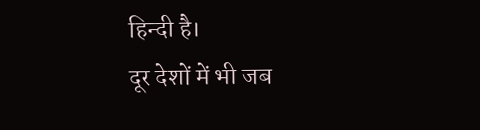हिन्दी है।
दूर देशों में भी जब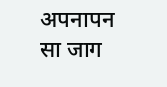अपनापन सा जाग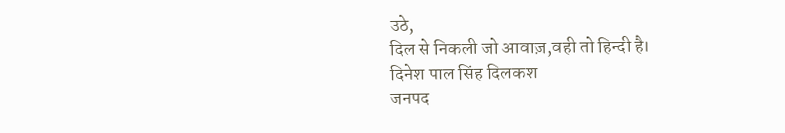उठे,
दिल से निकली जो आवाज़,वही तो हिन्दी है।
दिनेश पाल सिंह दिलकश
जनपद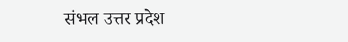संभल उत्तर प्रदेश